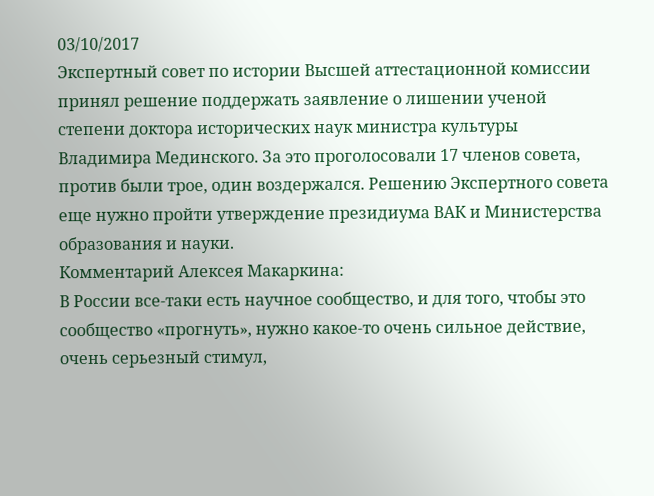03/10/2017
Экспертный совет по истории Высшей аттестационной комиссии принял решение поддержать заявление о лишении ученой степени доктора исторических наук министра культуры Владимира Мединского. За это проголосовали 17 членов совета, против были трое, один воздержался. Решению Экспертного совета еще нужно пройти утверждение президиума ВАК и Министерства образования и науки.
Комментарий Алексея Макаркина:
В России все-таки есть научное сообщество, и для того, чтобы это сообщество «прогнуть», нужно какое-то очень сильное действие, очень серьезный стимул,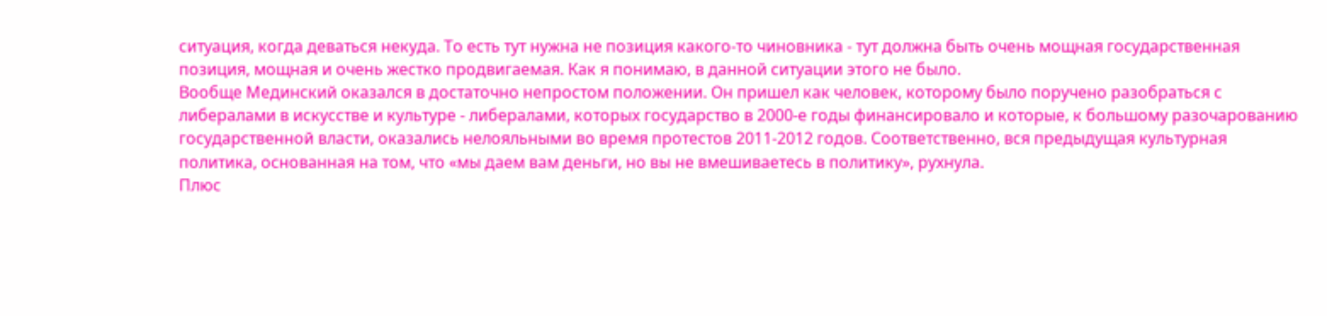ситуация, когда деваться некуда. То есть тут нужна не позиция какого-то чиновника - тут должна быть очень мощная государственная позиция, мощная и очень жестко продвигаемая. Как я понимаю, в данной ситуации этого не было.
Вообще Мединский оказался в достаточно непростом положении. Он пришел как человек, которому было поручено разобраться с либералами в искусстве и культуре - либералами, которых государство в 2000-е годы финансировало и которые, к большому разочарованию государственной власти, оказались нелояльными во время протестов 2011-2012 годов. Соответственно, вся предыдущая культурная политика, основанная на том, что «мы даем вам деньги, но вы не вмешиваетесь в политику», рухнула.
Плюс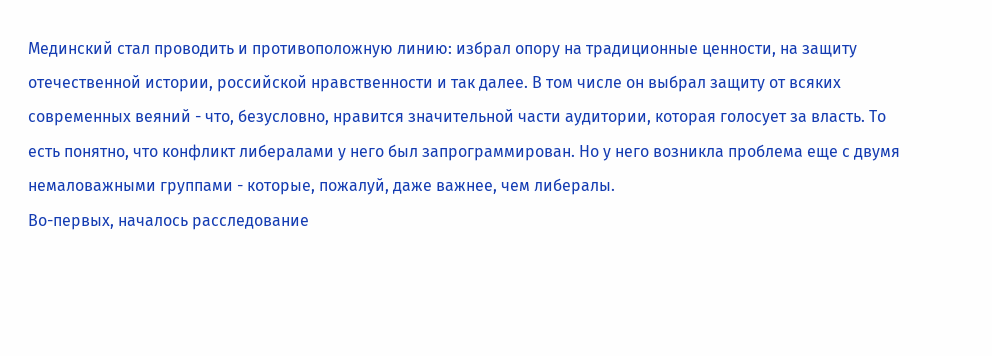Мединский стал проводить и противоположную линию: избрал опору на традиционные ценности, на защиту отечественной истории, российской нравственности и так далее. В том числе он выбрал защиту от всяких современных веяний - что, безусловно, нравится значительной части аудитории, которая голосует за власть. То есть понятно, что конфликт либералами у него был запрограммирован. Но у него возникла проблема еще с двумя немаловажными группами - которые, пожалуй, даже важнее, чем либералы.
Во-первых, началось расследование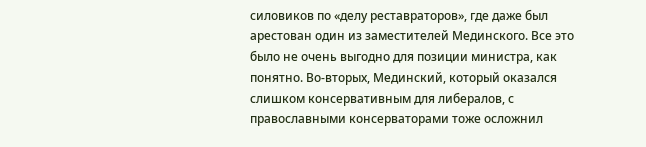силовиков по «делу реставраторов», где даже был арестован один из заместителей Мединского. Все это было не очень выгодно для позиции министра, как понятно. Во-вторых, Мединский, который оказался слишком консервативным для либералов, с православными консерваторами тоже осложнил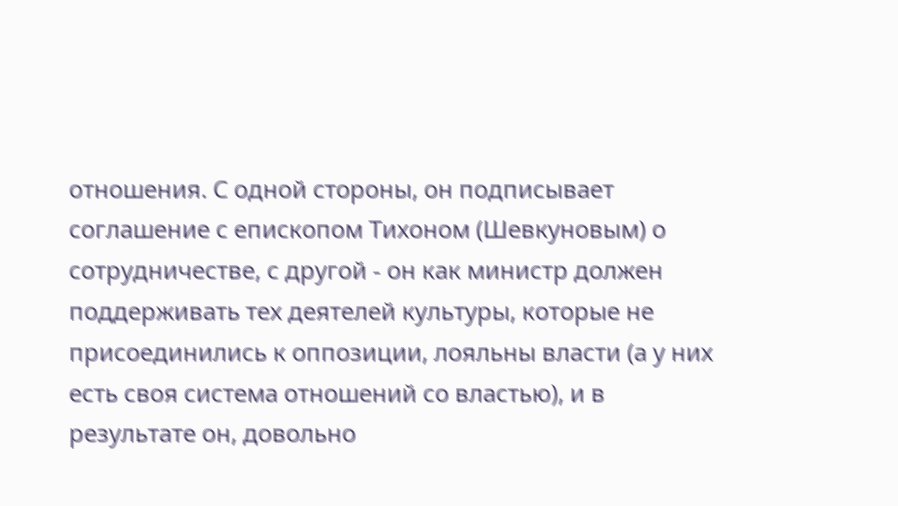отношения. С одной стороны, он подписывает соглашение с епископом Тихоном (Шевкуновым) о сотрудничестве, с другой - он как министр должен поддерживать тех деятелей культуры, которые не присоединились к оппозиции, лояльны власти (а у них есть своя система отношений со властью), и в результате он, довольно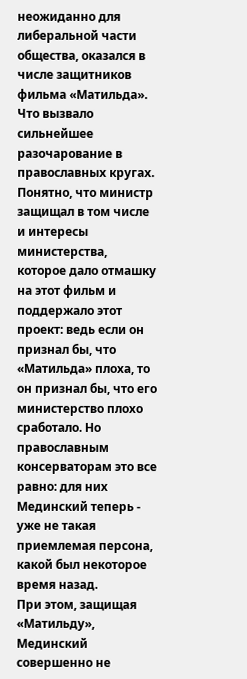неожиданно для либеральной части общества, оказался в числе защитников фильма «Матильда». Что вызвало сильнейшее разочарование в православных кругах.
Понятно, что министр защищал в том числе и интересы министерства, которое дало отмашку на этот фильм и поддержало этот проект: ведь если он признал бы, что «Матильда» плоха, то он признал бы, что его министерство плохо сработало. Но православным консерваторам это все равно: для них Мединский теперь - уже не такая приемлемая персона, какой был некоторое время назад.
При этом, защищая «Матильду», Мединский совершенно не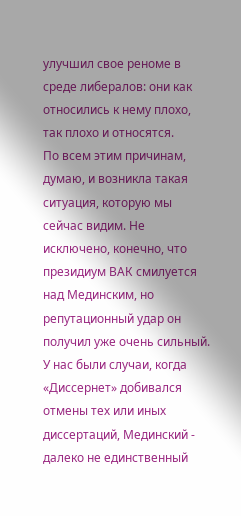улучшил свое реноме в среде либералов: они как относились к нему плохо, так плохо и относятся.
По всем этим причинам, думаю, и возникла такая ситуация, которую мы сейчас видим. Не исключено, конечно, что президиум ВАК смилуется над Мединским, но репутационный удар он получил уже очень сильный. У нас были случаи, когда «Диссернет» добивался отмены тех или иных диссертаций, Мединский - далеко не единственный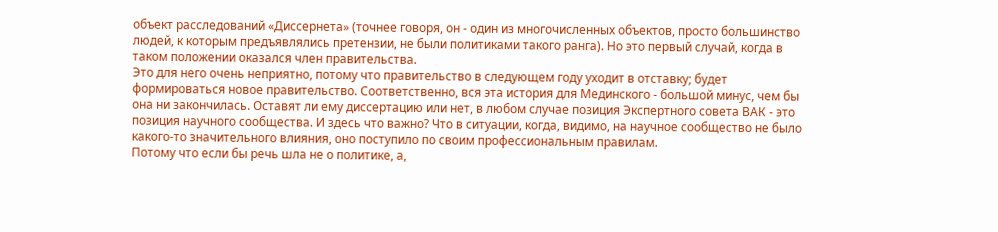объект расследований «Диссернета» (точнее говоря, он - один из многочисленных объектов, просто большинство людей, к которым предъявлялись претензии, не были политиками такого ранга). Но это первый случай, когда в таком положении оказался член правительства.
Это для него очень неприятно, потому что правительство в следующем году уходит в отставку; будет формироваться новое правительство. Соответственно, вся эта история для Мединского - большой минус, чем бы она ни закончилась. Оставят ли ему диссертацию или нет, в любом случае позиция Экспертного совета ВАК - это позиция научного сообщества. И здесь что важно? Что в ситуации, когда, видимо, на научное сообщество не было какого-то значительного влияния, оно поступило по своим профессиональным правилам.
Потому что если бы речь шла не о политике, а,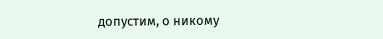допустим, о никому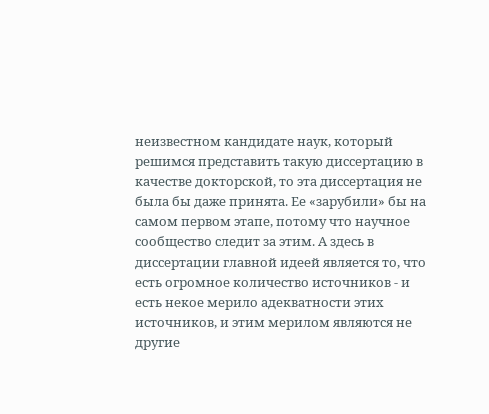неизвестном кандидате наук, который решимся представить такую диссертацию в качестве докторской, то эта диссертация не была бы даже принята. Ее «зарубили» бы на самом первом этапе, потому что научное сообщество следит за этим. А здесь в диссертации главной идеей является то, что есть огромное количество источников - и есть некое мерило адекватности этих источников, и этим мерилом являются не другие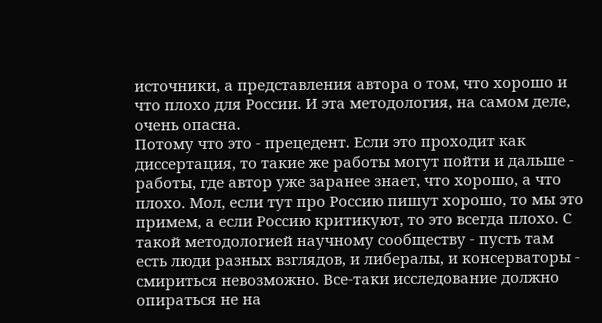источники, а представления автора о том, что хорошо и что плохо для России. И эта методология, на самом деле, очень опасна.
Потому что это - прецедент. Если это проходит как диссертация, то такие же работы могут пойти и дальше - работы, где автор уже заранее знает, что хорошо, а что плохо. Мол, если тут про Россию пишут хорошо, то мы это примем, а если Россию критикуют, то это всегда плохо. С такой методологией научному сообществу - пусть там есть люди разных взглядов, и либералы, и консерваторы - смириться невозможно. Все-таки исследование должно опираться не на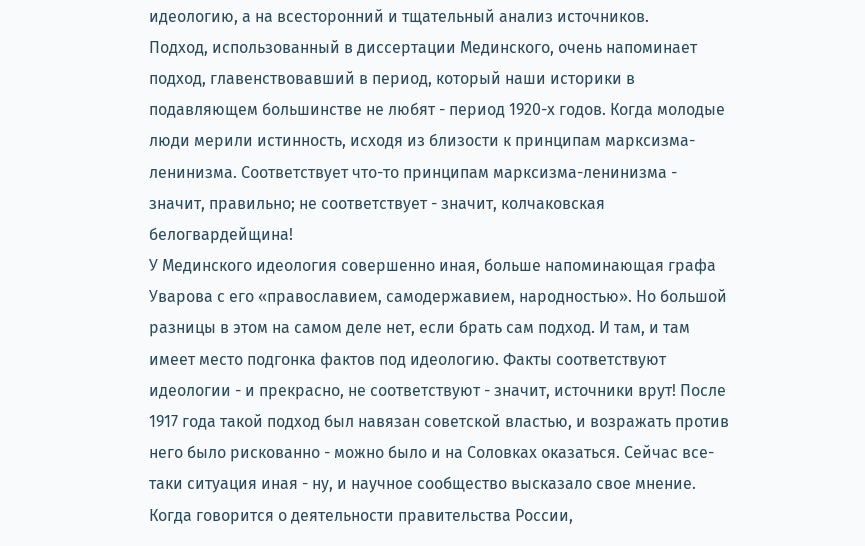идеологию, а на всесторонний и тщательный анализ источников.
Подход, использованный в диссертации Мединского, очень напоминает подход, главенствовавший в период, который наши историки в подавляющем большинстве не любят - период 1920-х годов. Когда молодые люди мерили истинность, исходя из близости к принципам марксизма-ленинизма. Соответствует что-то принципам марксизма-ленинизма - значит, правильно; не соответствует - значит, колчаковская белогвардейщина!
У Мединского идеология совершенно иная, больше напоминающая графа Уварова с его «православием, самодержавием, народностью». Но большой разницы в этом на самом деле нет, если брать сам подход. И там, и там имеет место подгонка фактов под идеологию. Факты соответствуют идеологии - и прекрасно, не соответствуют - значит, источники врут! После 1917 года такой подход был навязан советской властью, и возражать против него было рискованно - можно было и на Соловках оказаться. Сейчас все-таки ситуация иная - ну, и научное сообщество высказало свое мнение.
Когда говорится о деятельности правительства России,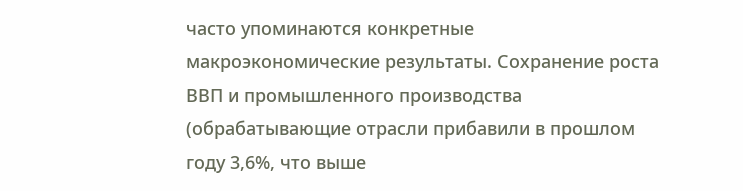часто упоминаются конкретные макроэкономические результаты. Сохранение роста ВВП и промышленного производства (обрабатывающие отрасли прибавили в прошлом году 3,6%, что выше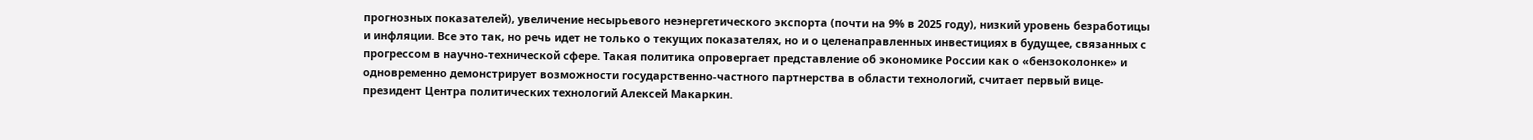прогнозных показателей), увеличение несырьевого неэнергетического экспорта (почти на 9% в 2025 году), низкий уровень безработицы и инфляции. Все это так, но речь идет не только о текущих показателях, но и о целенаправленных инвестициях в будущее, связанных с прогрессом в научно-технической сфере. Такая политика опровергает представление об экономике России как о «бензоколонке» и одновременно демонстрирует возможности государственно-частного партнерства в области технологий, считает первый вице-президент Центра политических технологий Алексей Макаркин.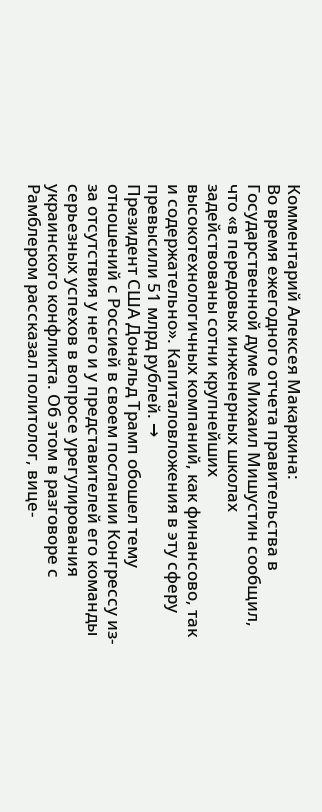Комментарий Алексея Макаркина:
Во время ежегодного отчета правительства в Государственной думе Михаил Мишустин сообщил, что «в передовых инженерных школах задействованы сотни крупнейших высокотехнологичных компаний, как финансово, так и содержательно». Капиталовложения в эту сферу превысили 51 млрд рублей. →
Президент США Дональд Трамп обошел тему отношений с Россией в своем послании Конгрессу из-за отсутствия у него и у представителей его команды серьезных успехов в вопросе урегулирования украинского конфликта. Об этом в разговоре с Рамблером рассказал политолог, вице-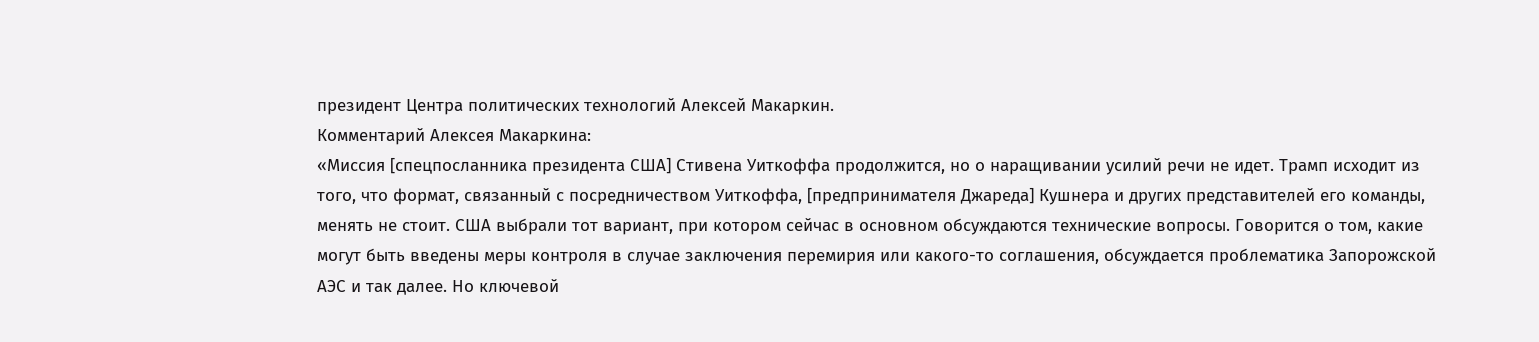президент Центра политических технологий Алексей Макаркин.
Комментарий Алексея Макаркина:
«Миссия [спецпосланника президента США] Стивена Уиткоффа продолжится, но о наращивании усилий речи не идет. Трамп исходит из того, что формат, связанный с посредничеством Уиткоффа, [предпринимателя Джареда] Кушнера и других представителей его команды, менять не стоит. США выбрали тот вариант, при котором сейчас в основном обсуждаются технические вопросы. Говорится о том, какие могут быть введены меры контроля в случае заключения перемирия или какого-то соглашения, обсуждается проблематика Запорожской АЭС и так далее. Но ключевой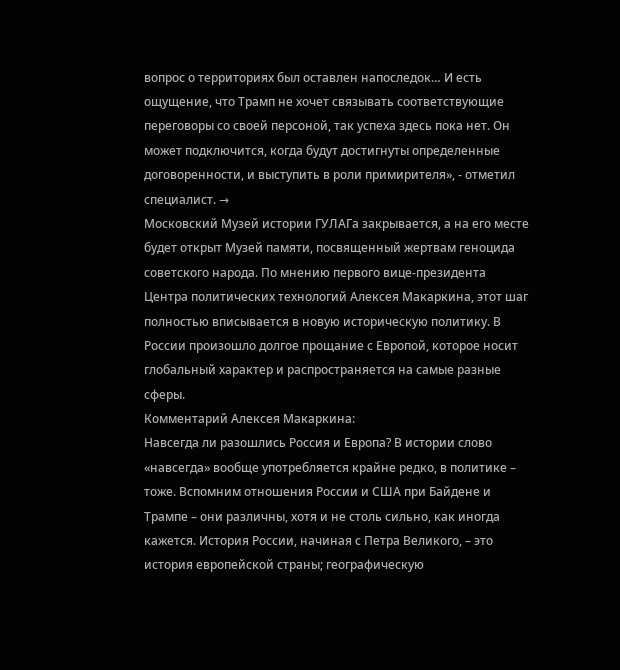вопрос о территориях был оставлен напоследок… И есть ощущение, что Трамп не хочет связывать соответствующие переговоры со своей персоной, так успеха здесь пока нет. Он может подключится, когда будут достигнуты определенные договоренности, и выступить в роли примирителя», - отметил специалист. →
Московский Музей истории ГУЛАГа закрывается, а на его месте будет открыт Музей памяти, посвященный жертвам геноцида советского народа. По мнению первого вице-президента Центра политических технологий Алексея Макаркина, этот шаг полностью вписывается в новую историческую политику. В России произошло долгое прощание с Европой, которое носит глобальный характер и распространяется на самые разные сферы.
Комментарий Алексея Макаркина:
Навсегда ли разошлись Россия и Европа? В истории слово «навсегда» вообще употребляется крайне редко, в политике – тоже. Вспомним отношения России и США при Байдене и Трампе – они различны, хотя и не столь сильно, как иногда кажется. История России, начиная с Петра Великого, – это история европейской страны; географическую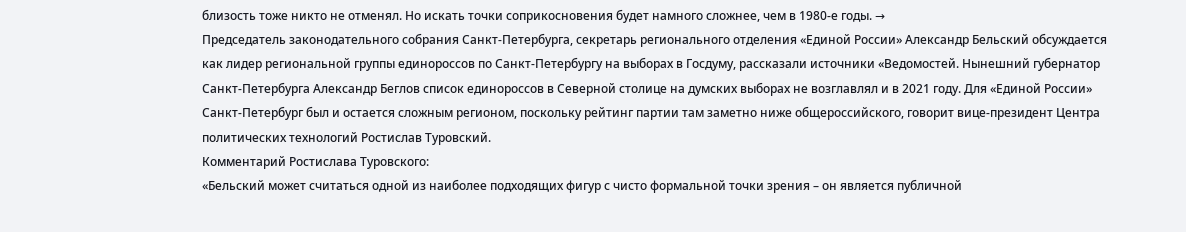близость тоже никто не отменял. Но искать точки соприкосновения будет намного сложнее, чем в 1980-е годы. →
Председатель законодательного собрания Санкт-Петербурга, секретарь регионального отделения «Единой России» Александр Бельский обсуждается как лидер региональной группы единороссов по Санкт-Петербургу на выборах в Госдуму, рассказали источники «Ведомостей. Нынешний губернатор Санкт-Петербурга Александр Беглов список единороссов в Северной столице на думских выборах не возглавлял и в 2021 году. Для «Единой России» Санкт-Петербург был и остается сложным регионом, поскольку рейтинг партии там заметно ниже общероссийского, говорит вице-президент Центра политических технологий Ростислав Туровский.
Комментарий Ростислава Туровского:
«Бельский может считаться одной из наиболее подходящих фигур с чисто формальной точки зрения – он является публичной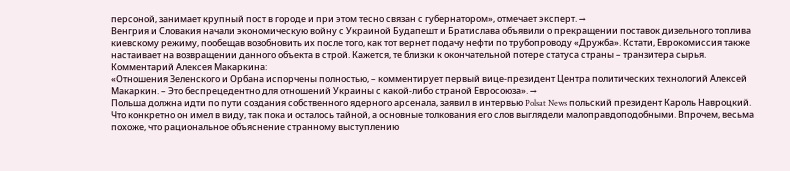персоной, занимает крупный пост в городе и при этом тесно связан с губернатором», отмечает эксперт. →
Венгрия и Словакия начали экономическую войну с Украиной Будапешт и Братислава объявили о прекращении поставок дизельного топлива киевскому режиму, пообещав возобновить их после того, как тот вернет подачу нефти по трубопроводу «Дружба». Кстати, Еврокомиссия также настаивает на возвращении данного объекта в строй. Кажется, те близки к окончательной потере статуса страны – транзитера сырья.
Комментарий Алексея Макаркина:
«Отношения Зеленского и Орбана испорчены полностью, – комментирует первый вице-президент Центра политических технологий Алексей Макаркин. – Это беспрецедентно для отношений Украины с какой-либо страной Евросоюза». →
Польша должна идти по пути создания собственного ядерного арсенала, заявил в интервью Polsat News польский президент Кароль Навроцкий. Что конкретно он имел в виду, так пока и осталось тайной, а основные толкования его слов выглядели малоправдоподобными. Впрочем, весьма похоже, что рациональное объяснение странному выступлению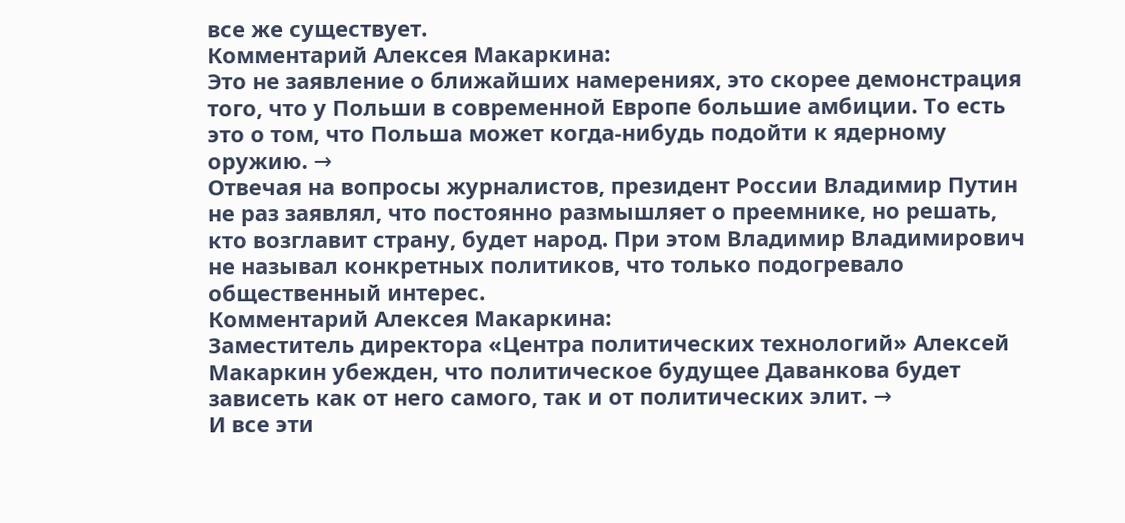все же существует.
Комментарий Алексея Макаркина:
Это не заявление о ближайших намерениях, это скорее демонстрация того, что у Польши в современной Европе большие амбиции. То есть это о том, что Польша может когда-нибудь подойти к ядерному оружию. →
Отвечая на вопросы журналистов, президент России Владимир Путин не раз заявлял, что постоянно размышляет о преемнике, но решать, кто возглавит страну, будет народ. При этом Владимир Владимирович не называл конкретных политиков, что только подогревало общественный интерес.
Комментарий Алексея Макаркина:
Заместитель директора «Центра политических технологий» Алексей Макаркин убежден, что политическое будущее Даванкова будет зависеть как от него самого, так и от политических элит. →
И все эти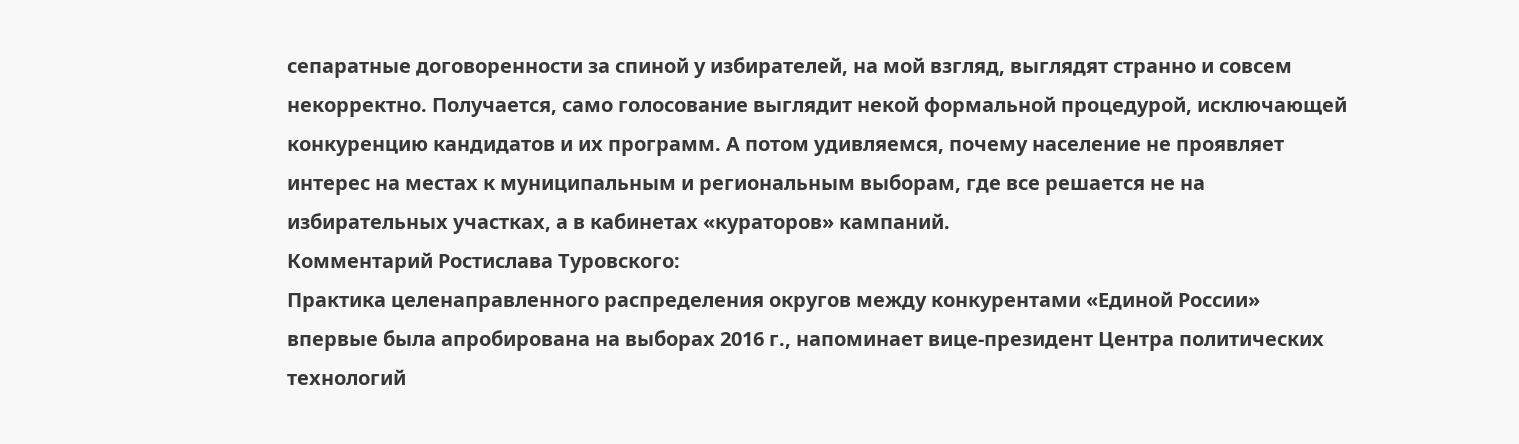сепаратные договоренности за спиной у избирателей, на мой взгляд, выглядят странно и совсем некорректно. Получается, само голосование выглядит некой формальной процедурой, исключающей конкуренцию кандидатов и их программ. А потом удивляемся, почему население не проявляет интерес на местах к муниципальным и региональным выборам, где все решается не на избирательных участках, а в кабинетах «кураторов» кампаний.
Комментарий Ростислава Туровского:
Практика целенаправленного распределения округов между конкурентами «Единой России» впервые была апробирована на выборах 2016 г., напоминает вице-президент Центра политических технологий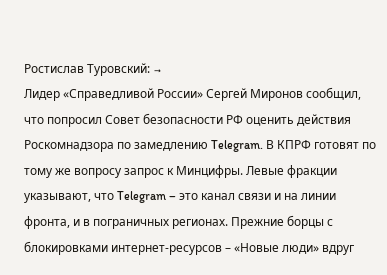Ростислав Туровский: →
Лидер «Справедливой России» Сергей Миронов сообщил, что попросил Совет безопасности РФ оценить действия Роскомнадзора по замедлению Telegram. В КПРФ готовят по тому же вопросу запрос к Минцифры. Левые фракции указывают, что Telegram – это канал связи и на линии фронта, и в пограничных регионах. Прежние борцы с блокировками интернет-ресурсов – «Новые люди» вдруг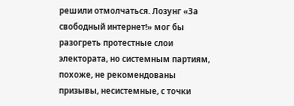решили отмолчаться. Лозунг «За свободный интернет!» мог бы разогреть протестные слои электората, но системным партиям, похоже, не рекомендованы призывы, несистемные, с точки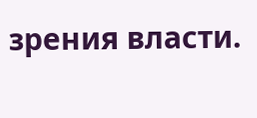зрения власти.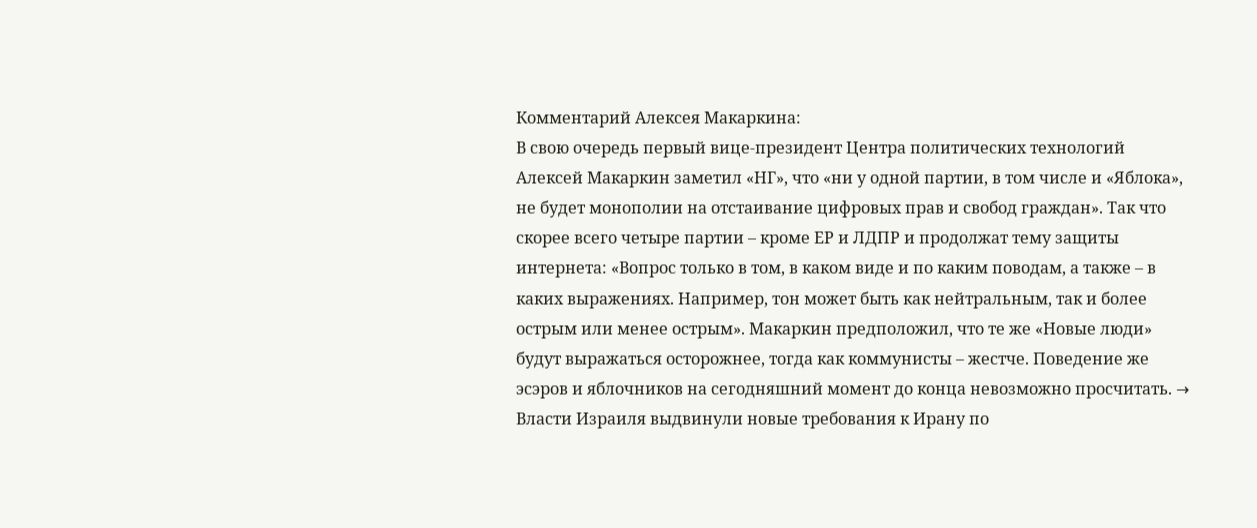Комментарий Алексея Макаркина:
В свою очередь первый вице-президент Центра политических технологий Алексей Макаркин заметил «НГ», что «ни у одной партии, в том числе и «Яблока», не будет монополии на отстаивание цифровых прав и свобод граждан». Так что скорее всего четыре партии – кроме ЕР и ЛДПР и продолжат тему защиты интернета: «Вопрос только в том, в каком виде и по каким поводам, а также – в каких выражениях. Например, тон может быть как нейтральным, так и более острым или менее острым». Макаркин предположил, что те же «Новые люди» будут выражаться осторожнее, тогда как коммунисты – жестче. Поведение же эсэров и яблочников на сегодняшний момент до конца невозможно просчитать. →
Власти Израиля выдвинули новые требования к Ирану по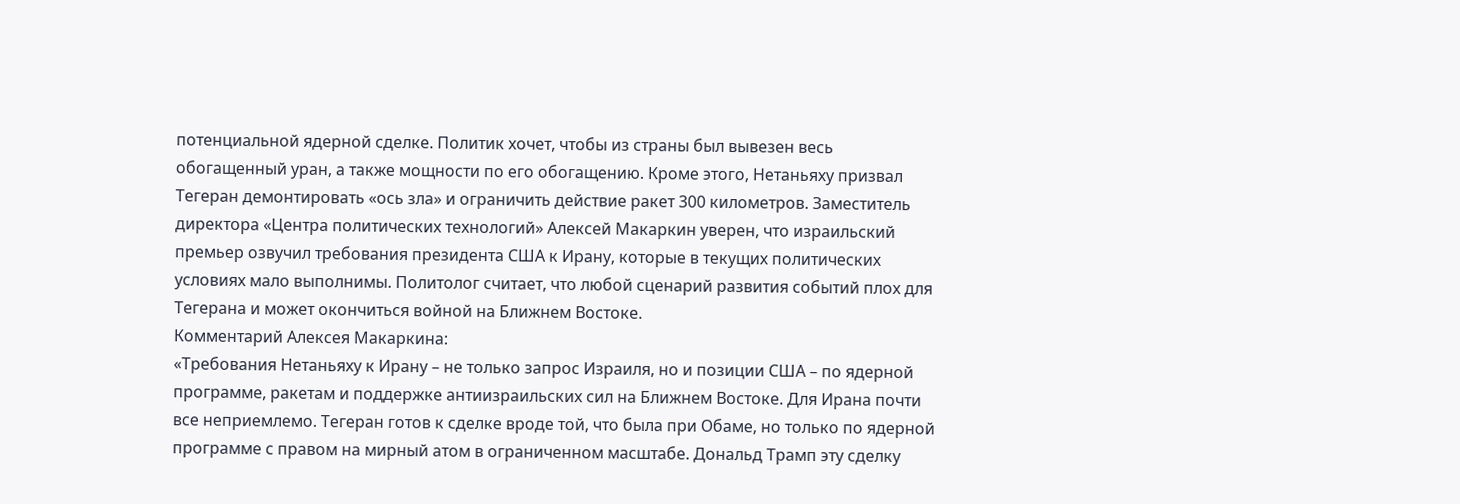потенциальной ядерной сделке. Политик хочет, чтобы из страны был вывезен весь обогащенный уран, а также мощности по его обогащению. Кроме этого, Нетаньяху призвал Тегеран демонтировать «ось зла» и ограничить действие ракет 300 километров. Заместитель директора «Центра политических технологий» Алексей Макаркин уверен, что израильский премьер озвучил требования президента США к Ирану, которые в текущих политических условиях мало выполнимы. Политолог считает, что любой сценарий развития событий плох для Тегерана и может окончиться войной на Ближнем Востоке.
Комментарий Алексея Макаркина:
«Требования Нетаньяху к Ирану – не только запрос Израиля, но и позиции США – по ядерной программе, ракетам и поддержке антиизраильских сил на Ближнем Востоке. Для Ирана почти все неприемлемо. Тегеран готов к сделке вроде той, что была при Обаме, но только по ядерной программе с правом на мирный атом в ограниченном масштабе. Дональд Трамп эту сделку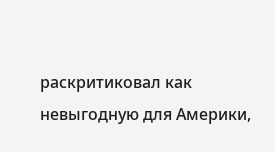раскритиковал как невыгодную для Америки,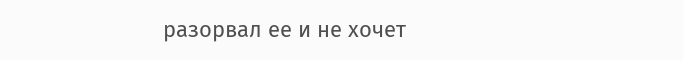разорвал ее и не хочет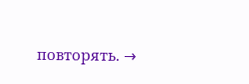повторять. →